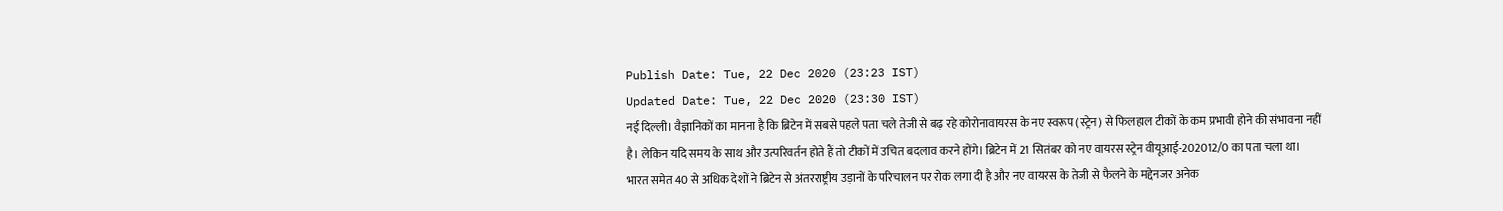Publish Date: Tue, 22 Dec 2020 (23:23 IST)
Updated Date: Tue, 22 Dec 2020 (23:30 IST)
नई दिल्ली। वैज्ञानिकों का मानना है कि ब्रिटेन में सबसे पहले पता चले तेजी से बढ़ रहे कोरोनावायरस के नए स्वरूप (स्ट्रेन) से फिलहाल टीकों के कम प्रभावी होने की संभावना नहीं है। लेकिन यदि समय के साथ और उत्परिवर्तन होते हैं तो टीकों में उचित बदलाव करने होंगे। ब्रिटेन में 21 सितंबर को नए वायरस स्ट्रेन वीयूआई-202012/0 का पता चला था।
भारत समेत 40 से अधिक देशों ने ब्रिटेन से अंतरराष्ट्रीय उड़ानों के परिचालन पर रोक लगा दी है और नए वायरस के तेजी से फैलने के मद्देनजर अनेक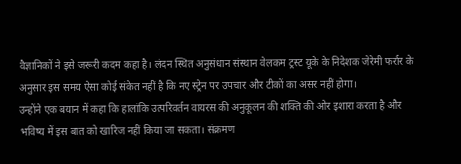वैज्ञानिकों ने इसे जरूरी कदम कहा है। लंदन स्थित अनुसंधान संस्थान वेलकम ट्रस्ट यूके के निदेशक जेरेमी फर्रार के अनुसार इस समय ऐसा कोई संकेत नहीं है कि नए स्ट्रेन पर उपचार और टीकों का असर नहीं होगा।
उन्होंने एक बयान में कहा कि हालांकि उत्परिवर्तन वायरस की अनुकूलन की शक्ति की ओर इशारा करता है और भविष्य में इस बात को खारिज नहीं किया जा सकता। संक्रमण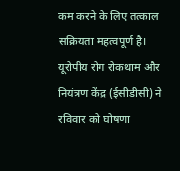कम करने के लिए तत्काल सक्रियता महत्वपूर्ण है। यूरोपीय रोग रोकथाम और नियंत्रण केंद्र (ईसीडीसी) ने रविवार को घोषणा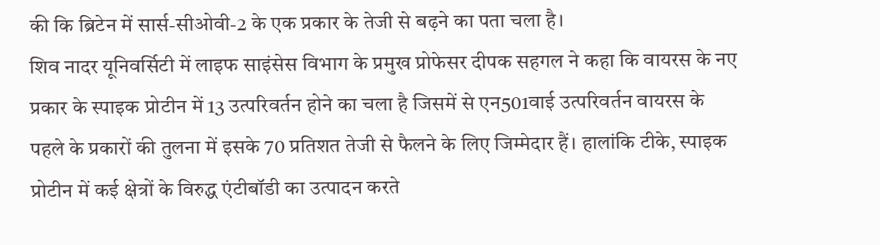की कि ब्रिटेन में सार्स-सीओवी-2 के एक प्रकार के तेजी से बढ़ने का पता चला है।
शिव नादर यूनिवर्सिटी में लाइफ साइंसेस विभाग के प्रमुख प्रोफेसर दीपक सहगल ने कहा कि वायरस के नए प्रकार के स्पाइक प्रोटीन में 13 उत्परिवर्तन होने का चला है जिसमें से एन501वाई उत्परिवर्तन वायरस के पहले के प्रकारों की तुलना में इसके 70 प्रतिशत तेजी से फैलने के लिए जिम्मेदार हैं। हालांकि टीके, स्पाइक प्रोटीन में कई क्षेत्रों के विरुद्ध एंटीबॉडी का उत्पादन करते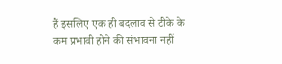हैं इसलिए एक ही बदलाव से टीके के कम प्रभावी होने की संभावना नहीं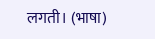लगती। (भाषा)